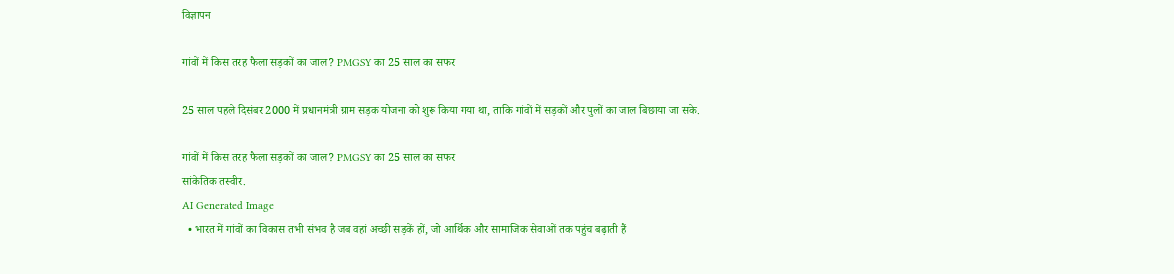विज्ञापन

गांवों में किस तरह फैला सड़कों का जाल? PMGSY का 25 साल का सफर

25 साल पहले दिसंबर 2000 में प्रधानमंत्री ग्राम सड़क योजना को शुरू किया गया था, ताकि गांवों में सड़कों और पुलों का जाल बिछाया जा सके.

गांवों में किस तरह फैला सड़कों का जाल? PMGSY का 25 साल का सफर
सांकेतिक तस्वीर.
AI Generated Image
  • भारत में गांवों का विकास तभी संभव है जब वहां अच्छी सड़कें हों, जो आर्थिक और सामाजिक सेवाओं तक पहुंच बढ़ाती हैं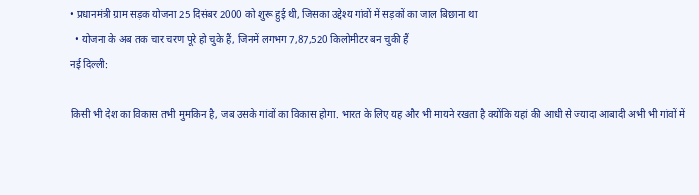• प्रधानमंत्री ग्राम सड़क योजना 25 दिसंबर 2000 को शुरू हुई थी, जिसका उद्देश्य गांवों में सड़कों का जाल बिछाना था
  • योजना के अब तक चार चरण पूरे हो चुके हैं, जिनमें लगभग 7,87,520 किलोमीटर बन चुकी हैं
नई दिल्ली:

किसी भी देश का विकास तभी मुमकिन है, जब उसके गांवों का विकास होगा. भारत के लिए यह और भी मायने रखता है क्योंकि यहां की आधी से ज्यादा आबादी अभी भी गांवों में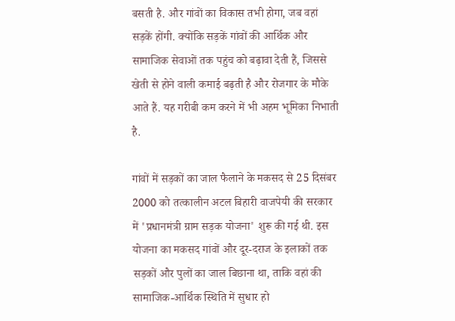बसती है. और गांवों का विकास तभी होगा, जब वहां सड़कें होंगी. क्योंकि सड़कें गांवों की आर्थिक और सामाजिक सेवाओं तक पहुंच को बढ़ावा देती हैं, जिससे खेती से होने वाली कमाई बढ़ती है और रोजगार के मौके आते हैं. यह गरीबी कम करने में भी अहम भूमिका निभाती है.

गांवों में सड़कों का जाल फैलाने के मकसद से 25 दिसंबर 2000 को तत्कालीन अटल बिहारी वाजपेयी की सरकार में 'प्रधानमंत्री ग्राम सड़क योजना' शुरू की गई थी. इस योजना का मकसद गांवों और दूर-दराज के इलाकों तक सड़कों और पुलों का जाल बिछाना था, ताकि वहां की सामाजिक-आर्थिक स्थिति में सुधार हो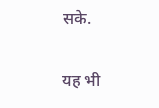सके.

यह भी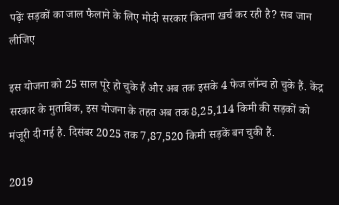पढ़ेंः सड़कों का जाल फैलाने के लिए मोदी सरकार कितना खर्च कर रही है? सब जान लीजिए

इस योजना को 25 साल पूरे हो चुके हैं और अब तक इसके 4 फेज लॉन्च हो चुके हैं. केंद्र सरकार के मुताबिक, इस योजना के तहत अब तक 8,25,114 किमी की सड़कों को मंजूरी दी गई है. दिसंबर 2025 तक 7,87,520 किमी सड़कें बन चुकी हैं.

2019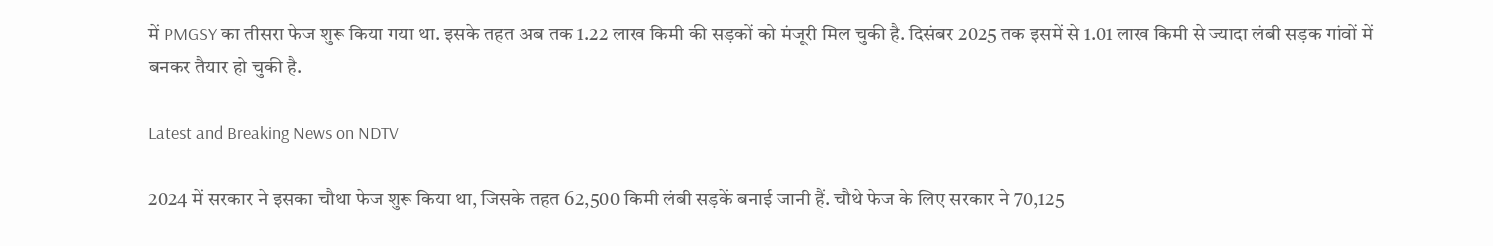में PMGSY का तीसरा फेज शुरू किया गया था. इसके तहत अब तक 1.22 लाख किमी की सड़कों को मंजूरी मिल चुकी है. दिसंबर 2025 तक इसमें से 1.01 लाख किमी से ज्यादा लंबी सड़क गांवों में बनकर तैयार हो चुकी है.

Latest and Breaking News on NDTV

2024 में सरकार ने इसका चौथा फेज शुरू किया था, जिसके तहत 62,500 किमी लंबी सड़कें बनाई जानी हैं. चौथे फेज के लिए सरकार ने 70,125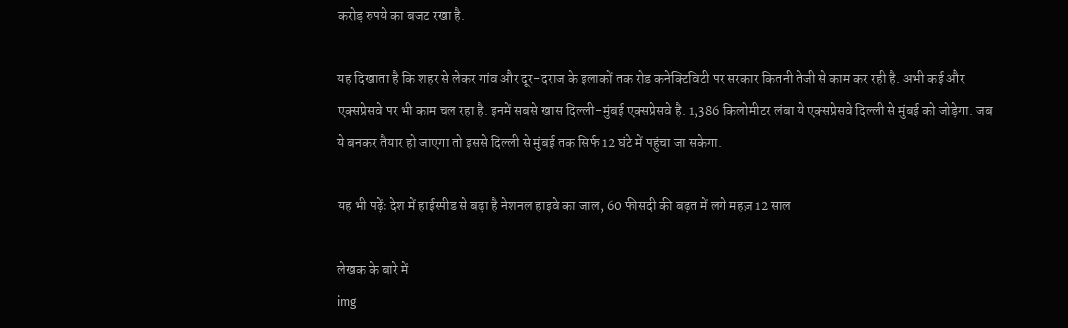करोड़ रुपये का बजट रखा है.

यह दिखाता है कि शहर से लेकर गांव और दूर-दराज के इलाकों तक रोड कनेक्टिविटी पर सरकार कितनी तेजी से काम कर रही है. अभी कई और एक्सप्रेसवे पर भी काम चल रहा है. इनमें सबसे खास दिल्ली-मुंबई एक्सप्रेसवे है. 1,386 किलोमीटर लंबा ये एक्सप्रेसवे दिल्ली से मुंबई को जोड़ेगा. जब ये बनकर तैयार हो जाएगा तो इससे दिल्ली से मुंबई तक सिर्फ 12 घंटे में पहुंचा जा सकेगा.

यह भी पढ़ेंः देश में हाईस्पीड से बढ़ा है नेशनल हाइवे का जाल, 60 फीसदी की बढ़त में लगे महज़ 12 साल

लेखक के बारे में
img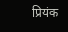प्रियंक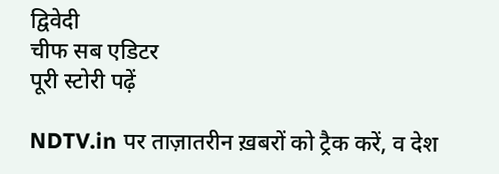द्विवेदी
चीफ सब एडिटर
पूरी स्टोरी पढ़ें

NDTV.in पर ताज़ातरीन ख़बरों को ट्रैक करें, व देश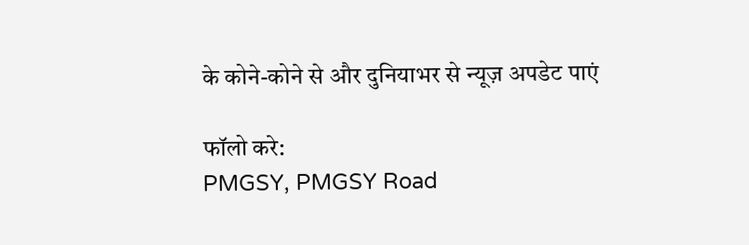के कोने-कोने से और दुनियाभर से न्यूज़ अपडेट पाएं

फॉलो करे:
PMGSY, PMGSY Road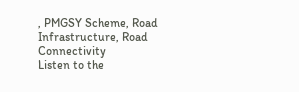, PMGSY Scheme, Road Infrastructure, Road Connectivity
Listen to the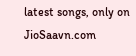latest songs, only on JioSaavn.com